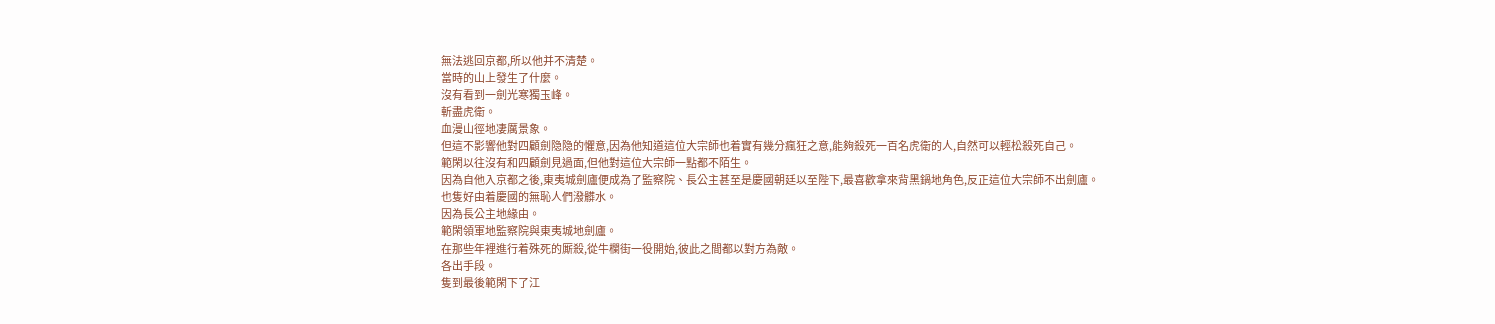無法逃回京都,所以他并不清楚。
當時的山上發生了什麼。
沒有看到一劍光寒獨玉峰。
斬盡虎衛。
血漫山徑地凄厲景象。
但這不影響他對四顧劍隐隐的懼意,因為他知道這位大宗師也着實有幾分瘋狂之意,能夠殺死一百名虎衛的人,自然可以輕松殺死自己。
範閑以往沒有和四顧劍見過面,但他對這位大宗師一點都不陌生。
因為自他入京都之後,東夷城劍廬便成為了監察院、長公主甚至是慶國朝廷以至陛下,最喜歡拿來背黑鍋地角色,反正這位大宗師不出劍廬。
也隻好由着慶國的無恥人們潑髒水。
因為長公主地緣由。
範閑領軍地監察院與東夷城地劍廬。
在那些年裡進行着殊死的厮殺,從牛欄街一役開始,彼此之間都以對方為敵。
各出手段。
隻到最後範閑下了江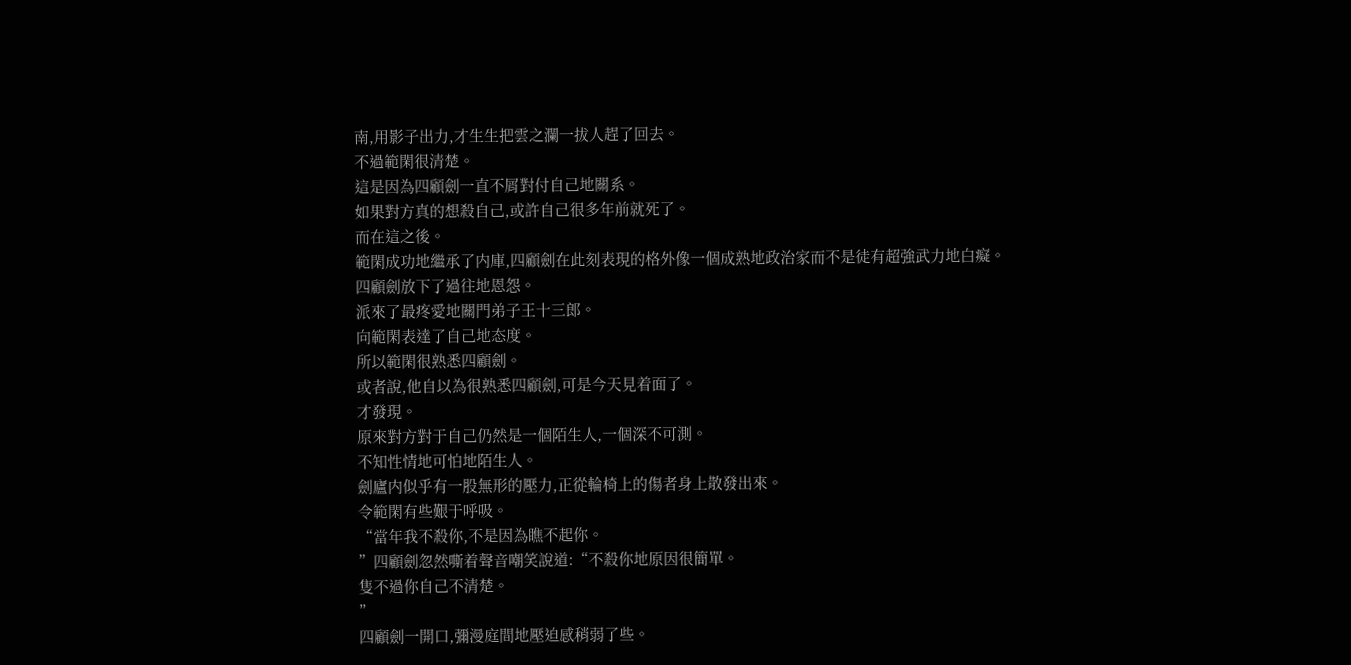南,用影子出力,才生生把雲之瀾一拔人趕了回去。
不過範閑很清楚。
這是因為四顧劍一直不屑對付自己地關系。
如果對方真的想殺自己,或許自己很多年前就死了。
而在這之後。
範閑成功地繼承了内庫,四顧劍在此刻表現的格外像一個成熟地政治家而不是徒有超強武力地白癡。
四顧劍放下了過往地恩怨。
派來了最疼愛地關門弟子王十三郎。
向範閑表達了自己地态度。
所以範閑很熟悉四顧劍。
或者說,他自以為很熟悉四顧劍,可是今天見着面了。
才發現。
原來對方對于自己仍然是一個陌生人,一個深不可測。
不知性情地可怕地陌生人。
劍廬内似乎有一股無形的壓力,正從輪椅上的傷者身上散發出來。
令範閑有些艱于呼吸。
“當年我不殺你,不是因為瞧不起你。
”四顧劍忽然嘶着聲音嘲笑說道:“不殺你地原因很簡單。
隻不過你自己不清楚。
”
四顧劍一開口,彌漫庭間地壓迫感稍弱了些。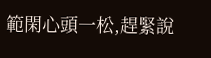範閑心頭一松,趕緊說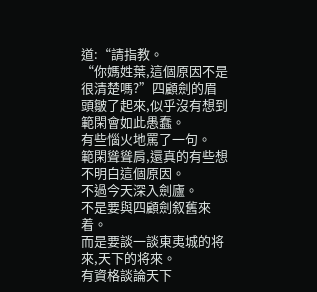道:“請指教。
“你媽姓葉,這個原因不是很清楚嗎?”四顧劍的眉頭皺了起來,似乎沒有想到範閑會如此愚蠢。
有些惱火地罵了一句。
範閑聳聳肩,還真的有些想不明白這個原因。
不過今天深入劍廬。
不是要與四顧劍叙舊來着。
而是要談一談東夷城的将來,天下的将來。
有資格談論天下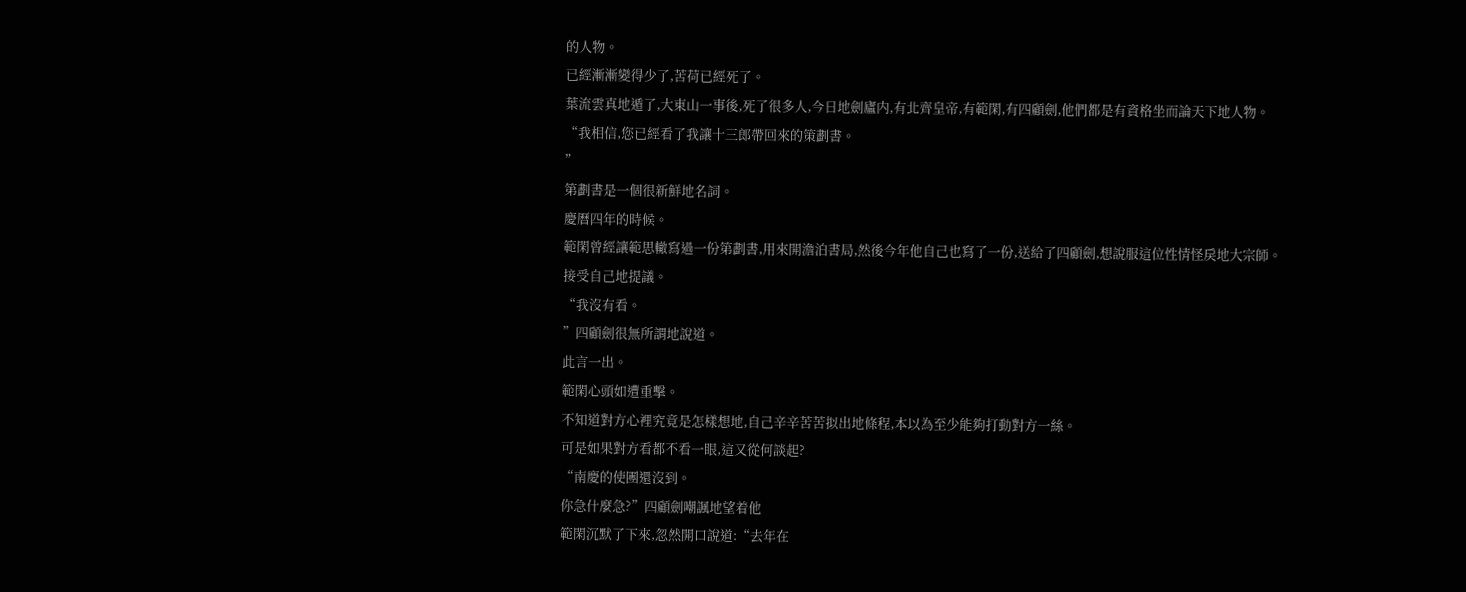的人物。
已經漸漸變得少了,苦荷已經死了。
葉流雲真地遁了,大東山一事後,死了很多人,今日地劍廬内,有北齊皇帝,有範閑,有四顧劍,他們都是有資格坐而論天下地人物。
“我相信,您已經看了我讓十三郎帶回來的策劃書。
”
第劃書是一個很新鮮地名詞。
慶曆四年的時候。
範閑曾經讓範思轍寫過一份第劃書,用來開澹泊書局,然後今年他自己也寫了一份,送給了四顧劍,想說服這位性情怪戾地大宗師。
接受自己地提議。
“我沒有看。
”四顧劍很無所謂地說道。
此言一出。
範閑心頭如遭重擊。
不知道對方心裡究竟是怎樣想地,自己辛辛苦苦拟出地條程,本以為至少能夠打動對方一絲。
可是如果對方看都不看一眼,這又從何談起?
“南慶的使團還沒到。
你急什麼急?”四顧劍嘲諷地望着他
範閑沉默了下來,忽然開口說道:“去年在